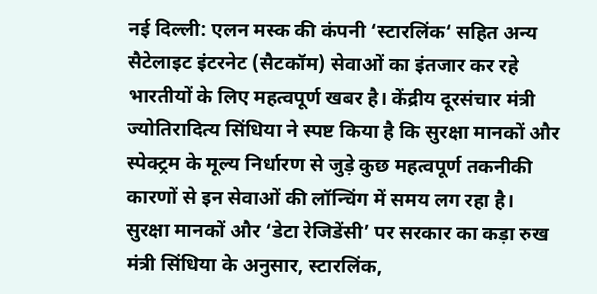नई दिल्ली: एलन मस्क की कंपनी ‘स्टारलिंक‘ सहित अन्य सैटेलाइट इंटरनेट (सैटकॉम) सेवाओं का इंतजार कर रहे भारतीयों के लिए महत्वपूर्ण खबर है। केंद्रीय दूरसंचार मंत्री ज्योतिरादित्य सिंधिया ने स्पष्ट किया है कि सुरक्षा मानकों और स्पेक्ट्रम के मूल्य निर्धारण से जुड़े कुछ महत्वपूर्ण तकनीकी कारणों से इन सेवाओं की लॉन्चिंग में समय लग रहा है।
सुरक्षा मानकों और ‘डेटा रेजिडेंसी’ पर सरकार का कड़ा रुख
मंत्री सिंधिया के अनुसार, स्टारलिंक,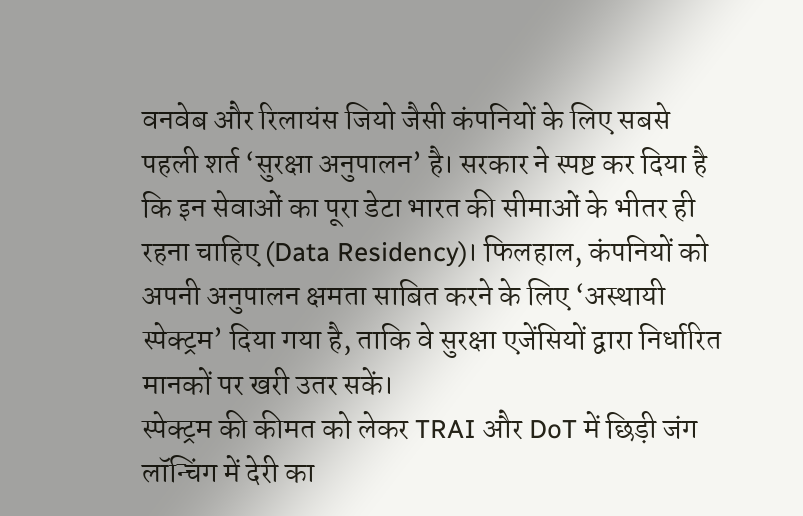वनवेब और रिलायंस जियो जैसी कंपनियों के लिए सबसे पहली शर्त ‘सुरक्षा अनुपालन’ है। सरकार ने स्पष्ट कर दिया है कि इन सेवाओं का पूरा डेटा भारत की सीमाओं के भीतर ही रहना चाहिए (Data Residency)। फिलहाल, कंपनियों को अपनी अनुपालन क्षमता साबित करने के लिए ‘अस्थायी स्पेक्ट्रम’ दिया गया है, ताकि वे सुरक्षा एजेंसियों द्वारा निर्धारित मानकों पर खरी उतर सकें।
स्पेक्ट्रम की कीमत को लेकर TRAI और DoT में छिड़ी जंग
लॉन्चिंग में देरी का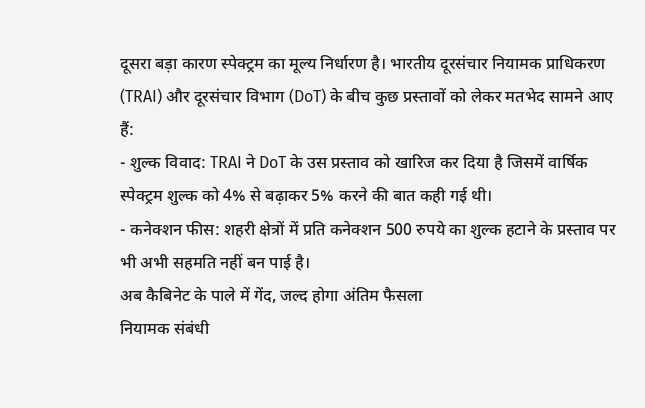दूसरा बड़ा कारण स्पेक्ट्रम का मूल्य निर्धारण है। भारतीय दूरसंचार नियामक प्राधिकरण (TRAI) और दूरसंचार विभाग (DoT) के बीच कुछ प्रस्तावों को लेकर मतभेद सामने आए हैं:
- शुल्क विवाद: TRAI ने DoT के उस प्रस्ताव को खारिज कर दिया है जिसमें वार्षिक स्पेक्ट्रम शुल्क को 4% से बढ़ाकर 5% करने की बात कही गई थी।
- कनेक्शन फीस: शहरी क्षेत्रों में प्रति कनेक्शन 500 रुपये का शुल्क हटाने के प्रस्ताव पर भी अभी सहमति नहीं बन पाई है।
अब कैबिनेट के पाले में गेंद, जल्द होगा अंतिम फैसला
नियामक संबंधी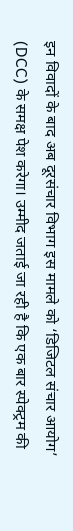इन विवादों के बाद अब दूरसंचार विभाग इस मामले को ‘डिजिटल संचार आयोग’ (DCC) के समक्ष पेश करेगा। उम्मीद जताई जा रही है कि एक बार स्पेक्ट्रम की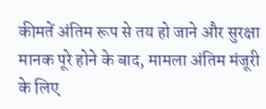कीमतें अंतिम रूप से तय हो जाने और सुरक्षा मानक पूरे होने के बाद, मामला अंतिम मंजूरी के लिए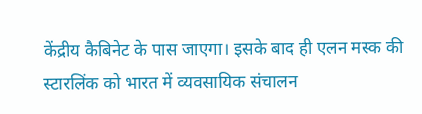केंद्रीय कैबिनेट के पास जाएगा। इसके बाद ही एलन मस्क की स्टारलिंक को भारत में व्यवसायिक संचालन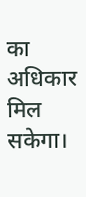का अधिकार मिल सकेगा।